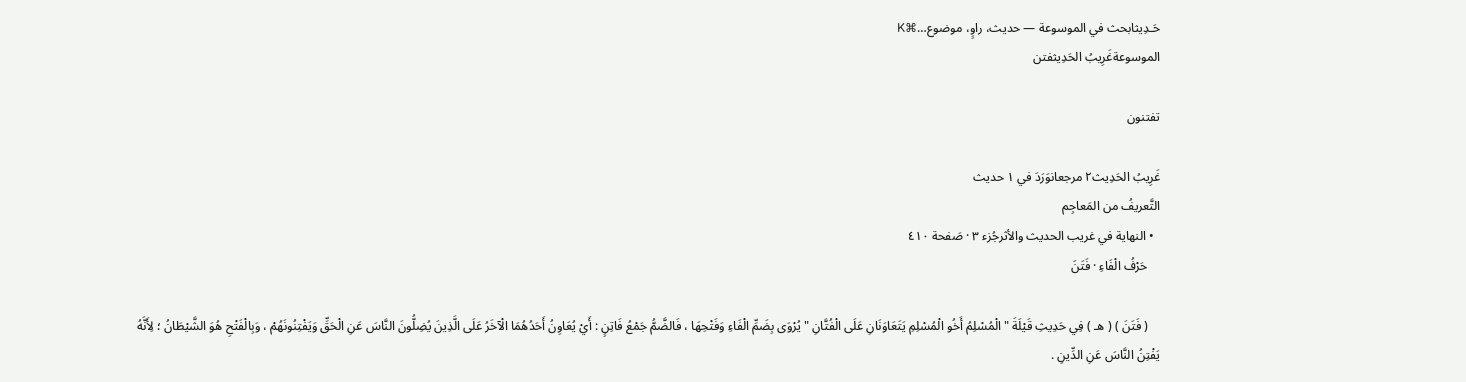حَـدِيثابحث في الموسوعة — حديث، راوٍ، موضوع…⌘K
الموسوعةغَرِيبُ الحَدِيثفتن

تفتنون

غَرِيبُ الحَدِيث٢ مرجعانوَرَدَ في ١ حديث
التَّعريفُ من المَعاجِم
  • النهاية في غريب الحديث والأثرجُزء ٣ · صَفحة ٤١٠
    حَرْفُ الْفَاءِ · فَتَنَ

    ( فَتَنَ ) ( هـ ) فِي حَدِيثِ قَيْلَةَ " الْمُسْلِمُ أَخُو الْمُسْلِمِ يَتَعَاوَنَانِ عَلَى الْفُتَّانِ " يُرْوَى بِضَمِّ الْفَاءِ وَفَتْحِهَا ، فَالضَّمُّ جَمْعُ فَاتِنٍ : أَيْ يُعَاوِنُ أَحَدُهُمَا الْآخَرُ عَلَى الَّذِينَ يُضِلُّونَ النَّاسَ عَنِ الْحَقِّ وَيَفْتِنُونَهُمْ ، وَبِالْفَتْحِ هُوَ الشَّيْطَانُ ؛ لِأَنَّهُ يَفْتِنُ النَّاسَ عَنِ الدِّينِ .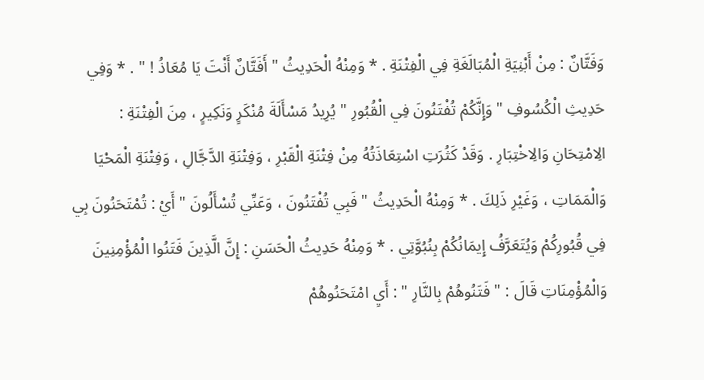وَفَتَّانٌ : مِنْ أَبْنِيَةِ الْمُبَالَغَةِ فِي الْفِتْنَةِ . * وَمِنْهُ الْحَدِيثُ " أَفَتَّانٌ أَنْتَ يَا مُعَاذُ ! " . * وَفِي حَدِيثِ الْكُسُوفِ " وَإِنَّكُمْ تُفْتَنُونَ فِي الْقُبُورِ " يُرِيدُ مَسْأَلَةَ مُنْكَرٍ وَنَكِيرٍ ، مِنَ الْفِتْنَةِ : الِامْتِحَانِ وَالِاخْتِبَارِ . وَقَدْ كَثُرَتِ اسْتِعَاذَتُهُ مِنْ فِتْنَةِ الْقَبْرِ ، وَفِتْنَةِ الدَّجَّالِ ، وَفِتْنَةِ الْمَحْيَا وَالْمَمَاتِ ، وَغَيْرِ ذَلِكَ . * وَمِنْهُ الْحَدِيثُ " فَبِي تُفْتَنُونَ ، وَعَنِّي تُسْأَلُونَ " أَيْ : تُمْتَحَنُونَ بِي فِي قُبُورِكُمْ وَيُتَعَرَّفُ إِيمَانُكُمْ بِنُبُوَّتِي . * وَمِنْهُ حَدِيثُ الْحَسَنِ : إِنَّ الَّذِينَ فَتَنُوا الْمُؤْمِنِينَ وَالْمُؤْمِنَاتِ قَالَ : " فَتَنُوهُمْ بِالنَّارِ " : أَيِ امْتَحَنُوهُمْ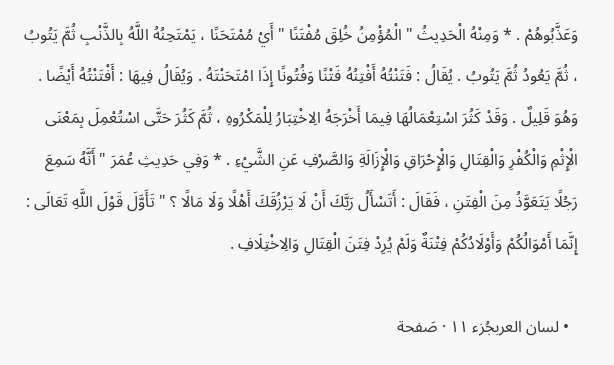وَعَذَّبُوهُمْ . * وَمِنْهُ الْحَدِيثُ " الْمُؤْمِنُ خُلِقَ مُفْتَنًا " أَيْ مُمْتَحَنًا ، يَمْتَحِنُهُ اللَّهُ بِالذَّنْبِ ثُمَّ يَتُوبُ ، ثُمَّ يَعُودُ ثُمَّ يَتُوبُ . يُقَالُ : فَتَنْتُهُ أَفْتِنُهُ فَتْنًا وَفُتُونًا إِذَا امْتَحَنْتَهُ . وَيُقَالُ فِيهَا : أَفْتَنْتُهُ أَيْضًا . وَهُوَ قَلِيلٌ . وَقَدْ كَثُرَ اسْتِعْمَالُهَا فِيمَا أَخْرَجَهُ الِاخْتِبَارُ لِلْمَكْرُوهِ ، ثُمَّ كَثُرَ حَتَّى اسْتُعْمِلَ بِمَعْنَى الْإِثْمِ وَالْكُفْرِ وَالْقِتَالِ وَالْإِحْرَاقِ وَالْإِزَالَةِ وَالصَّرْفِ عَنِ الشَّيْءِ . * وَفِي حَدِيثِ عُمَرَ " أَنَّهُ سَمِعَ رَجُلًا يَتَعَوَّذُ مِنَ الْفِتَنِ ، فَقَالَ : أَتَسْأَلُ رَبَّكَ أَنْ لَا يَرْزُقَكَ أَهْلًا وَلَا مَالًا ؟ " تَأَوَّلَ قَوْلَ اللَّهِ تَعَالَى : إِنَّمَا أَمْوَالُكُمْ وَأَوْلَادُكُمْ فِتْنَةٌ وَلَمْ يُرِدْ فِتَنَ الْقِتَالِ وَالِاخْتِلَافِ .

  • لسان العربجُزء ١١ · صَفحة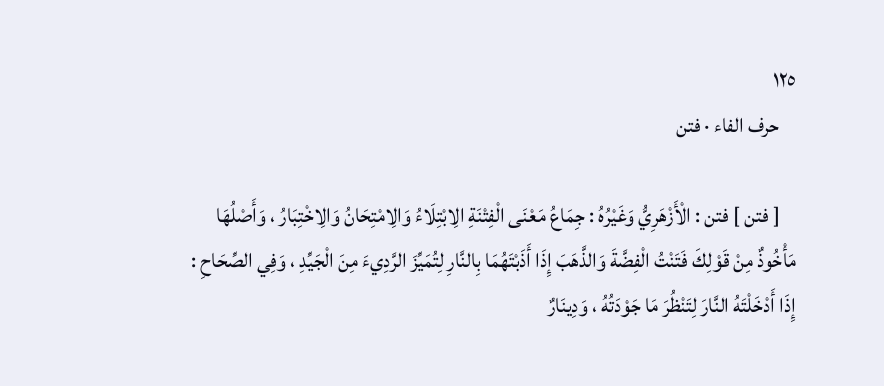١٢٥
    حرف الفاء · فتن

    [ فتن ] فتن : الْأَزْهَرِيُّ وَغَيْرُهُ : جِمَاعُ مَعْنَى الْفِتْنَةِ الِابْتِلَاءُ وَالِامْتِحَانُ وَالِاخْتِبَارُ ، وَأَصْلُهَا مَأْخُوذٌ مِنْ قَوْلِكَ فَتَنْتُ الْفِضَّةَ وَالذَّهَبَ إِذَا أَذَبْتَهُمَا بِالنَّارِ لِتُمَيِّزَ الرَّدِيءَ مِنَ الْجَيِّدِ ، وَفِي الصِّحَاحِ : إِذَا أَدْخَلْتَهُ النَّارَ لِتَنْظُرَ مَا جَوْدَتُهُ ، وَدِينَارٌ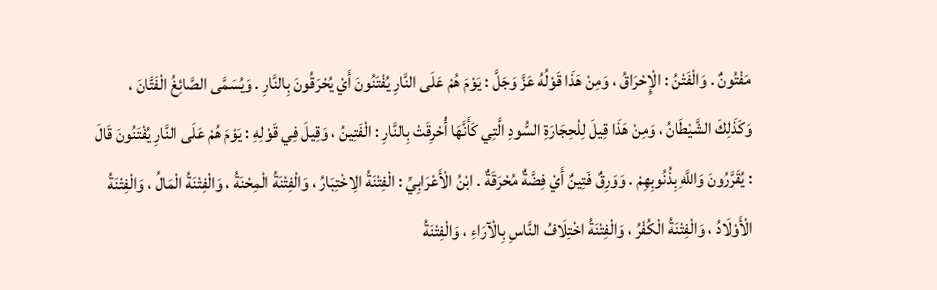مَفْتُونٌ . وَالْفَتْنُ : الْإِحْرَاقُ ، وَمِنْ هَذَا قَوْلُهُ عَزَّ وَجَلَّ : يَوْمَ هُمْ عَلَى النَّارِ يُفْتَنُونَ أَيْ يُحْرَقُونَ بِالنَّارِ . وَيُسَمَّى الصَّائِغُ الْفَتَّانَ ، وَكَذَلِكَ الشَّيْطَانُ ، وَمِنْ هَذَا قِيلَ لِلْحِجَارَةِ السُّودِ الَّتِي كَأَنَّهَا أُحْرِقَتْ بِالنَّارِ : الْفَتِينُ ، وَقِيلَ فِي قَوْلِهِ : يَوْمَ هُمْ عَلَى النَّارِ يُفْتَنُونَ قَالَ : يُقَرَّرُونَ وَاللَّهِ بِذُنُوبِهِمْ . وَوَرِقٌ فَتِينٌ أَيْ فِضَّةٌ مُحْرَقَةٌ . ابْنُ الْأَعْرَابِيِّ : الْفِتْنَةُ الِاخْتِبَارُ ، وَالْفِتْنَةُ الْمِحْنَةُ ، وَالْفِتْنَةُ الْمَالُ ، وَالْفِتْنَةُ الْأَوْلَادُ ، وَالْفِتْنَةُ الْكُفْرُ ، وَالْفِتْنَةُ اخْتِلَافُ النَّاسِ بِالْآرَاءِ ، وَالْفِتْنَةُ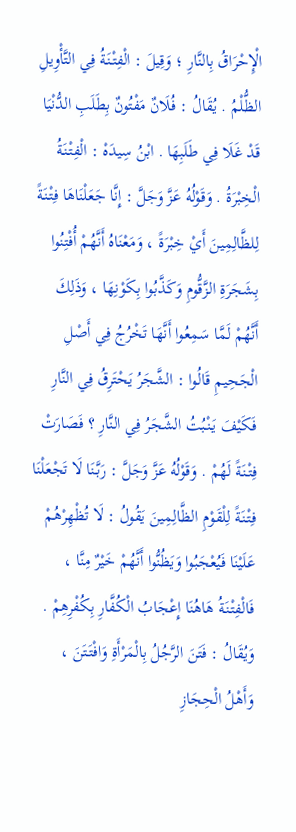الْإِحْرَاقُ بِالنَّارِ ؛ وَقِيلَ : الْفِتْنَةُ فِي التَّأْوِيلِ الظُّلْمُ . يُقَالُ : فُلَانٌ مَفْتُونٌ بِطَلَبِ الدُّنْيَا قَدْ غَلَا فِي طَلَبِهَا . ابْنُ سِيدَهْ : الْفِتْنَةُ الْخِبْرَةُ . وَقَوْلُهُ عَزَّ وَجَلَّ : إِنَّا جَعَلْنَاهَا فِتْنَةً لِلظَّالِمِينَ أَيْ خِبْرَةً ، وَمَعْنَاهُ أَنَّهُمْ أُفْتِنُوا بِشَجَرَةِ الزَّقُّومِ وَكَذَّبُوا بِكَوْنِهَا ، وَذَلِكَ أَنَّهُمْ لَمَّا سَمِعُوا أَنَّهَا تَخْرُجُ فِي أَصْلِ الْجَحِيمِ قَالُوا : الشَّجَرُ يَحْتَرِقُ فِي النَّارِ فَكَيْفَ يَنْبُتُ الشَّجَرُ فِي النَّارِ ؟ فَصَارَتْ فِتْنَةً لَهُمْ . وَقَوْلُهُ عَزَّ وَجَلَّ : رَبَّنَا لَا تَجْعَلْنَا فِتْنَةً لِلْقَوْمِ الظَّالِمِينَ يَقُولُ : لَا تُظْهِرْهُمْ عَلَيْنَا فَيُعْجَبُوا وَيَظُنُّوا أَنَّهُمْ خَيْرٌ مِنَّا ، فَالْفِتْنَةُ هَاهُنَا إِعْجَابُ الْكُفَّارِ بِكُفْرِهِمْ . وَيُقَالُ : فَتَنَ الرَّجُلُ بِالْمَرْأَةِ وَافْتَتَنَ ، وَأَهْلُ الْحِجَازِ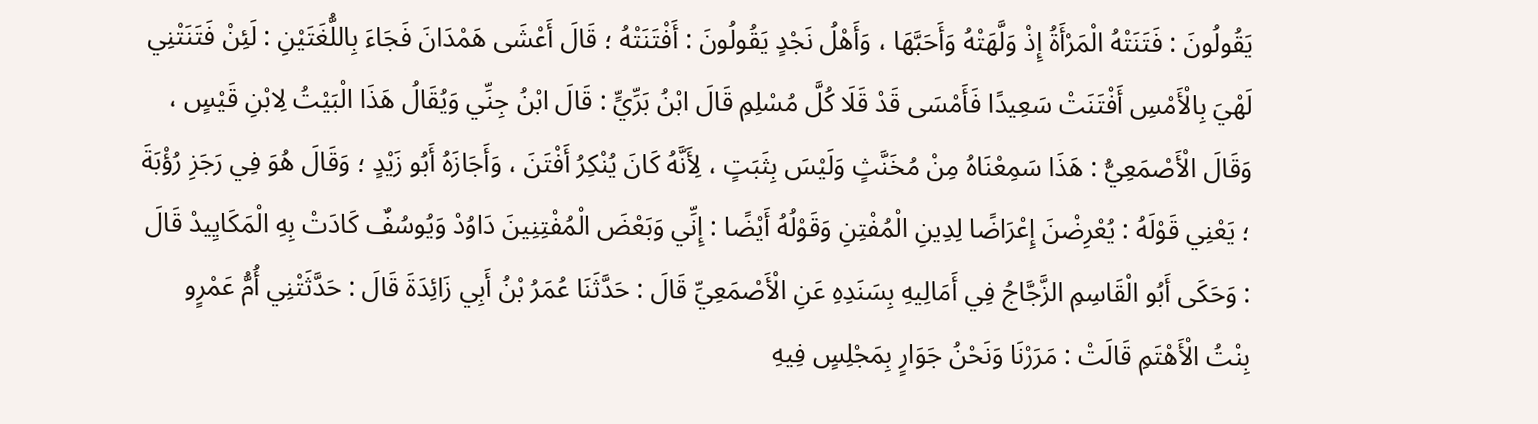يَقُولُونَ : فَتَنَتْهُ الْمَرْأَةُ إِذْ وَلَّهَتْهُ وَأَحَبَّهَا ، وَأَهْلُ نَجْدٍ يَقُولُونَ : أَفْتَنَتْهُ ؛ قَالَ أَعْشَى هَمْدَانَ فَجَاءَ بِاللُّغَتَيْنِ : لَئِنْ فَتَنَتْنِي لَهْيَ بِالْأَمْسِ أَفْتَنَتْ سَعِيدًا فَأَمْسَى قَدْ قَلَا كُلَّ مُسْلِمِ قَالَ ابْنُ بَرِّيٍّ : قَالَ ابْنُ جِنِّي وَيُقَالُ هَذَا الْبَيْتُ لِابْنِ قَيْسٍ ، وَقَالَ الْأَصْمَعِيُّ : هَذَا سَمِعْنَاهُ مِنْ مُخَنَّثٍ وَلَيْسَ بِثَبَتٍ ، لِأَنَّهُ كَانَ يُنْكِرُ أَفْتَنَ ، وَأَجَازَهُ أَبُو زَيْدٍ ؛ وَقَالَ هُوَ فِي رَجَزِ رُؤْبَةَ ؛ يَعْنِي قَوْلَهُ : يُعْرِضْنَ إِعْرَاضًا لِدِينِ الْمُفْتِنِ وَقَوْلُهُ أَيْضًا : إِنِّي وَبَعْضَ الْمُفْتِنِينَ دَاوُدْ وَيُوسُفٌ كَادَتْ بِهِ الْمَكَايِيدْ قَالَ : وَحَكَى أَبُو الْقَاسِمِ الزَّجَّاجُ فِي أَمَالِيهِ بِسَنَدِهِ عَنِ الْأَصْمَعِيِّ قَالَ : حَدَّثَنَا عُمَرُ بْنُ أَبِي زَائِدَةَ قَالَ : حَدَّثَتْنِي أُمُّ عَمْرٍو بِنْتُ الْأَهْتَمِ قَالَتْ : مَرَرْنَا وَنَحْنُ جَوَارٍ بِمَجْلِسٍ فِيهِ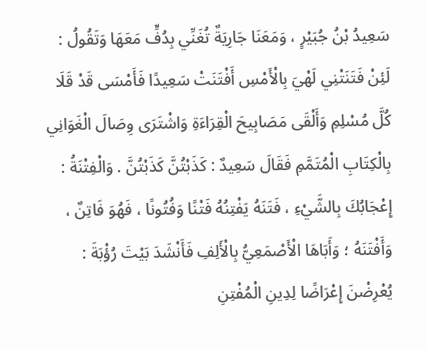سَعِيدُ بْنُ جُبَيْرٍ ، وَمَعَنَا جَارِيَةٌ تُغَنِّي بِدُفٍّ مَعَهَا وَتَقُولُ : لَئِنْ فَتَنَتْنِي لَهْيَ بِالْأَمْسِ أَفْتَنَتْ سَعِيدًا فَأَمْسَى قَدْ قَلَا كُلَّ مُسْلِمِ وَأَلْقَى مَصَابِيحَ الْقِرَاءَةِ وَاشْتَرَى وِصَالَ الْغَوَانِي بِالْكِتَابِ الْمُتَمَّمِ فَقَالَ سَعِيدٌ : كَذَبْتُنَّ كَذَبْتُنَّ . وَالْفِتْنَةُ : إِعْجَابُكَ بِالشَّيْءِ ، فَتَنَهُ يَفْتِنُهُ فَتْنًا وَفُتُونًا ، فَهُوَ فَاتِنٌ ، وَأَفْتَنَهُ ؛ وَأَبَاهَا الْأَصْمَعِيُّ بِالْأَلِفِ فَأَنْشَدَ بَيْتَ رُؤْبَةَ : يُعْرِضْنَ إِعْرَاضًا لِدِينِ الْمُفْتِنِ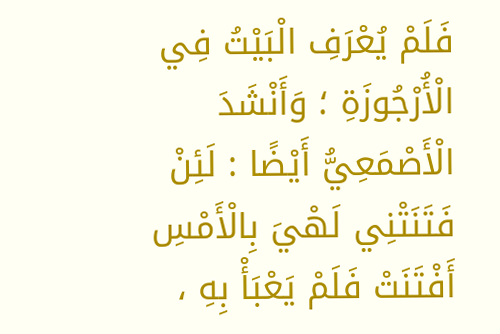فَلَمْ يُعْرَفِ الْبَيْتُ فِي الْأُرْجُوزَةِ ؛ وَأَنْشَدَ الْأَصْمَعِيُّ أَيْضًا : لَئِنْ فَتَنَتْنِي لَهْيَ بِالْأَمْسِ أَفْتَنَتْ فَلَمْ يَعْبَأْ بِهِ ،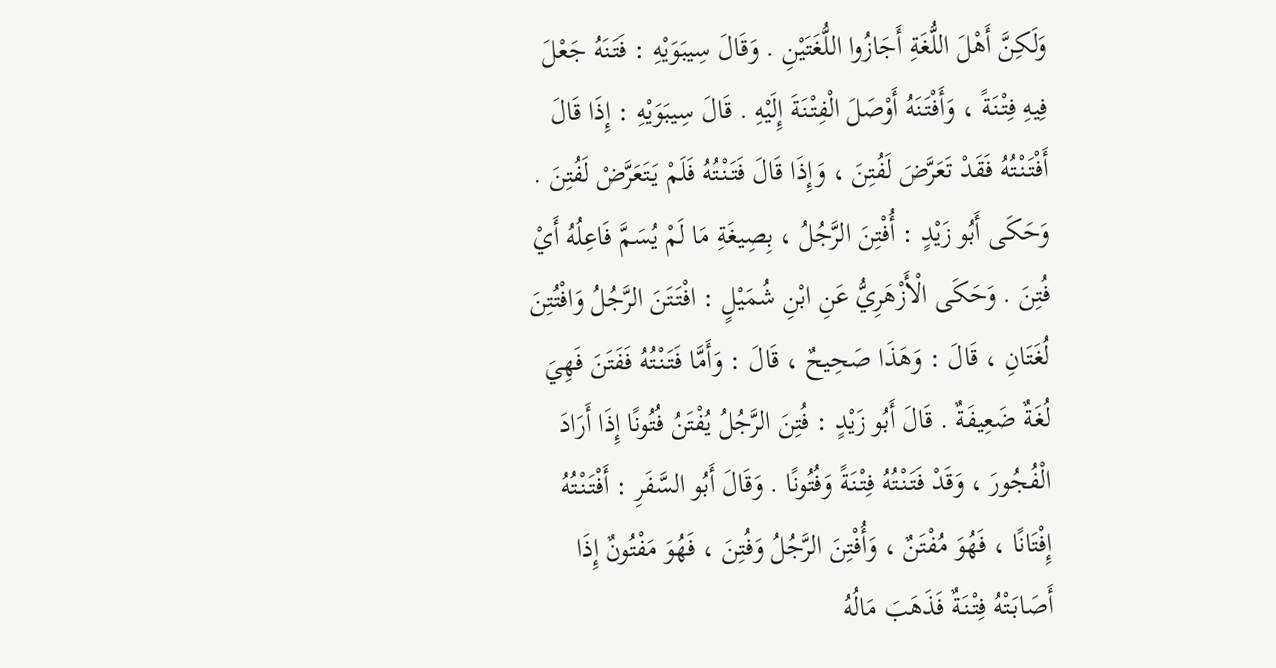وَلَكِنَّ أَهْلَ اللُّغَةِ أَجَازُوا اللُّغَتَيْنِ . وَقَالَ سِيبَوَيْهِ : فَتَنَهُ جَعْلَ فِيهِ فِتْنَةً ، وَأَفْتَنَهُ أَوْصَلَ الْفِتْنَةَ إِلَيْهِ . قَالَ سِيبَوَيْهِ : إِذَا قَالَ أَفْتَنْتُهُ فَقَدْ تَعَرَّضَ لَفُتِنَ ، وَإِذَا قَالَ فَتَنْتُهُ فَلَمْ يَتَعَرَّضْ لَفُتِنَ . وَحَكَى أَبُو زَيْدٍ : أُفْتِنَ الرَّجُلُ ، بِصِيغَةِ مَا لَمْ يُسَمَّ فَاعِلُهُ أَيْ فُتِنَ . وَحَكَى الْأَزْهَرِيُّ عَنِ ابْنِ شُمَيْلٍ : افْتَتَنَ الرَّجُلُ وَافْتُتِنَ لُغَتَانِ ، قَالَ : وَهَذَا صَحِيحٌ ، قَالَ : وَأَمَّا فَتَنْتُهُ فَفَتَنَ فَهِيَ لُغَةٌ ضَعِيفَةٌ . قَالَ أَبُو زَيْدٍ : فُتِنَ الرَّجُلُ يُفْتَنُ فُتُونًا إِذَا أَرَادَ الْفُجُورَ ، وَقَدْ فَتَنْتُهُ فِتْنَةً وَفُتُونًا . وَقَالَ أَبُو السَّفَرِ : أَفْتَنْتُهُ إِفْتَانًا ، فَهُوَ مُفْتَنٌ ، وَأُفْتِنَ الرَّجُلُ وَفُتِنَ ، فَهُوَ مَفْتُونٌ إِذَا أَصَابَتْهُ فِتْنَةٌ فَذَهَبَ مَالُهُ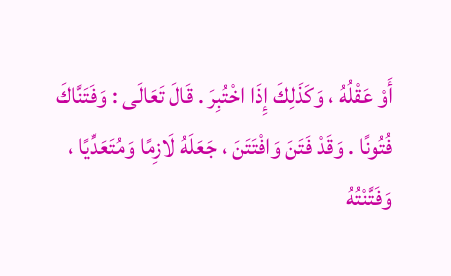أَوْ عَقْلُهُ ، وَكَذَلِكَ إِذَا اخْتُبِرَ . قَالَ تَعَالَى : وَفَتَنَّاكَ فُتُونًا . وَقَدْ فَتَنَ وَافْتَتَنَ ، جَعَلَهُ لَازِمًا وَمُتَعَدِّيًا ، وَفَتَّنْتُهُ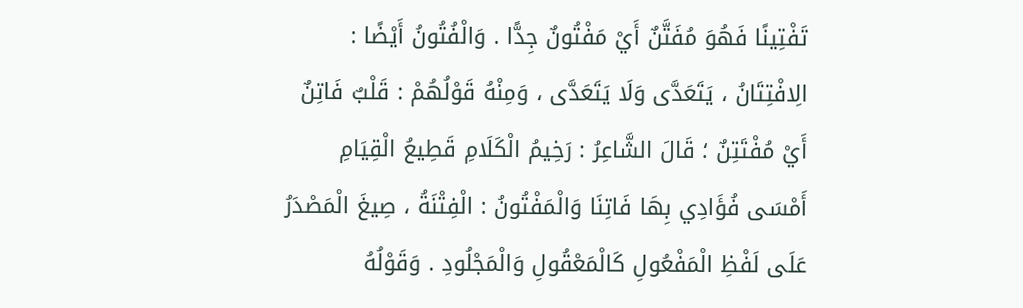تَفْتِينًا فَهُوَ مُفَتَّنٌ أَيْ مَفْتُونٌ جِدًّا . وَالْفُتُونُ أَيْضًا : الِافْتِتَانُ ، يَتَعَدَّى وَلَا يَتَعَدَّى ، وَمِنْهُ قَوْلُهُمْ : قَلْبٌ فَاتِنٌ أَيْ مُفْتَتِنٌ ؛ قَالَ الشَّاعِرُ : رَخِيمُ الْكَلَامِ قَطِيعُ الْقِيَامِ أَمْسَى فُؤَادِي بِهَا فَاتِنَا وَالْمَفْتُونُ : الْفِتْنَةُ ، صِيغَ الْمَصْدَرُ عَلَى لَفْظِ الْمَفْعُولِ كَالْمَعْقُولِ وَالْمَجْلُودِ . وَقَوْلُهُ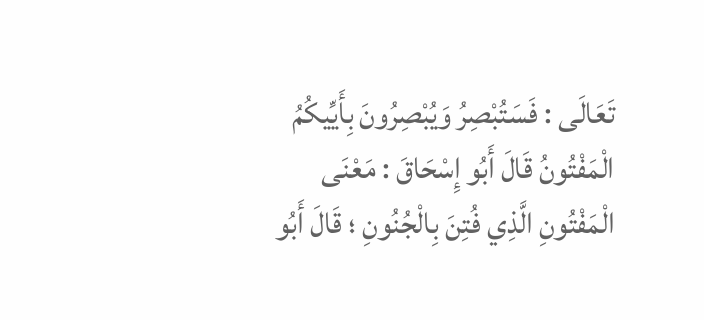تَعَالَى : فَسَتُبْصِرُ وَيُبْصِرُونَ بِأَيِّيكُمُ الْمَفْتُونُ قَالَ أَبُو إِسْحَاقَ : مَعْنَى الْمَفْتُونِ الَّذِي فُتِنَ بِالْجُنُونِ ؛ قَالَ أَبُو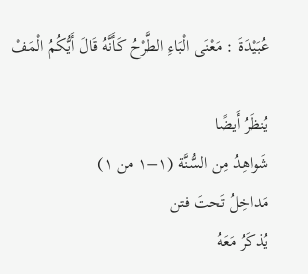عُبَيْدَةَ : مَعْنَى الْبَاءِ الطَّرْحُ كَأَنَّهُ قَالَ أَيُّكُمُ الْمَفْ

يُنظَرُ أَيضًا
شَواهِدُ مِن السُّنَّة (١–١ من ١)
مَداخِلُ تَحتَ فتن
يُذكَرُ مَعَهُ